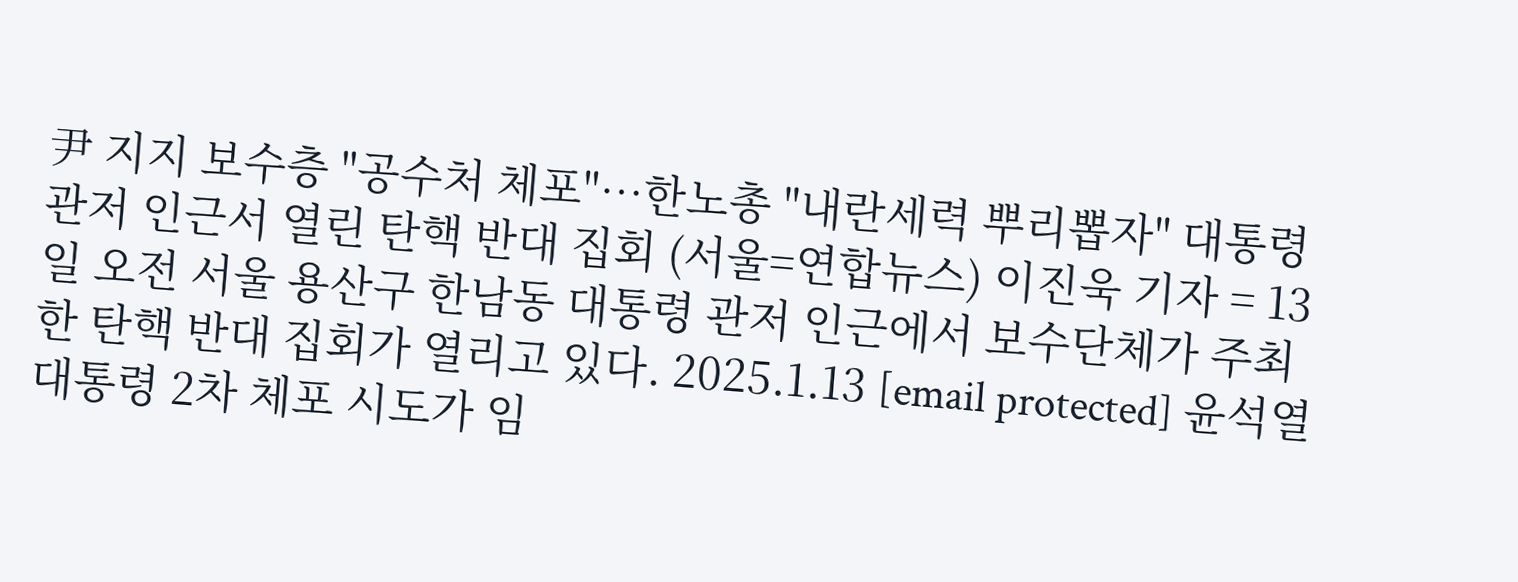尹 지지 보수층 "공수처 체포"…한노총 "내란세력 뿌리뽑자" 대통령 관저 인근서 열린 탄핵 반대 집회 (서울=연합뉴스) 이진욱 기자 = 13일 오전 서울 용산구 한남동 대통령 관저 인근에서 보수단체가 주최한 탄핵 반대 집회가 열리고 있다. 2025.1.13 [email protected] 윤석열 대통령 2차 체포 시도가 임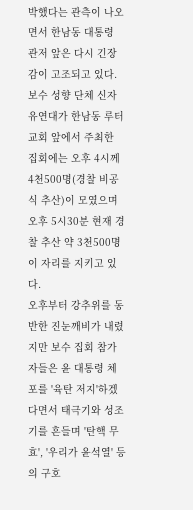박했다는 관측이 나오면서 한남동 대통령 관저 앞은 다시 긴장감이 고조되고 있다. 보수 성향 단체 신자유연대가 한남동 루터교회 앞에서 주최한 집회에는 오후 4시께 4천500명(경찰 비공식 추산)이 모였으며 오후 5시30분 현재 경찰 추산 약 3천500명이 자리를 지키고 있다.
오후부터 강추위를 동반한 진눈깨비가 내렸지만 보수 집회 참가자들은 윤 대통령 체포를 '육탄 저지'하겠다면서 태극기와 성조기를 흔들며 '탄핵 무효', '우리가 윤석열' 등의 구호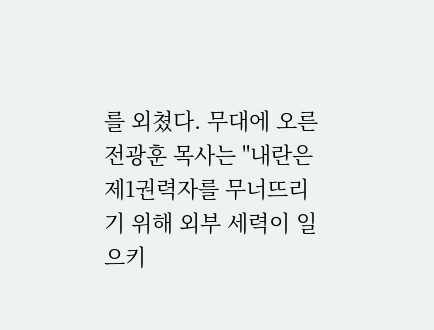를 외쳤다. 무대에 오른 전광훈 목사는 "내란은 제1권력자를 무너뜨리기 위해 외부 세력이 일으키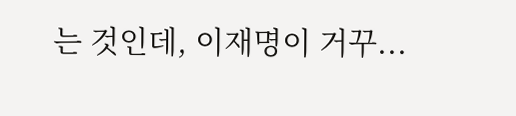는 것인데, 이재명이 거꾸...